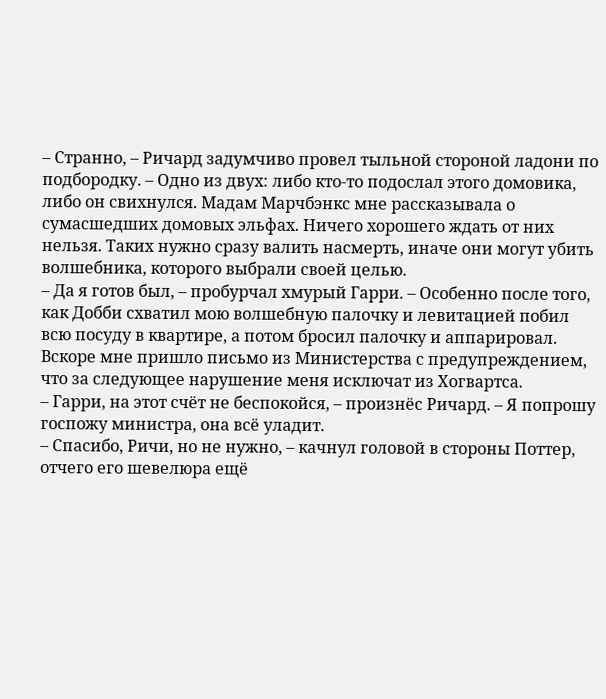– Странно, – Ричард задумчиво провел тыльной стороной ладони по подбородку. – Одно из двух: либо кто-то подослал этого домовика, либо он свихнулся. Мадам Марчбэнкс мне рассказывала о сумасшедших домовых эльфах. Ничего хорошего ждать от них нельзя. Таких нужно сразу валить насмерть, иначе они могут убить волшебника, которого выбрали своей целью.
– Да я готов был, – пробурчал хмурый Гарри. – Особенно после того, как Добби схватил мою волшебную палочку и левитацией побил всю посуду в квартире, а потом бросил палочку и аппарировал. Вскоре мне пришло письмо из Министерства с предупреждением, что за следующее нарушение меня исключат из Хогвартса.
– Гарри, на этот счёт не беспокойся, – произнёс Ричард. – Я попрошу госпожу министра, она всё уладит.
– Спасибо, Ричи, но не нужно, – качнул головой в стороны Поттер, отчего его шевелюра ещё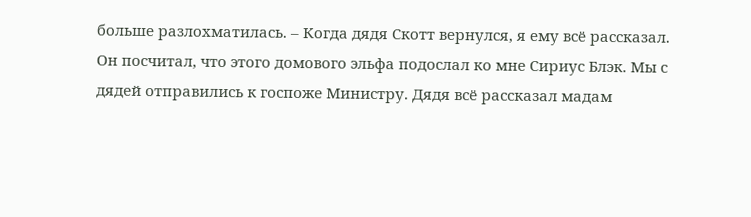больше разлохматилась. – Когда дядя Скотт вернулся, я ему всё рассказал. Он посчитал, что этого домового эльфа подослал ко мне Сириус Блэк. Мы с дядей отправились к госпоже Министру. Дядя всё рассказал мадам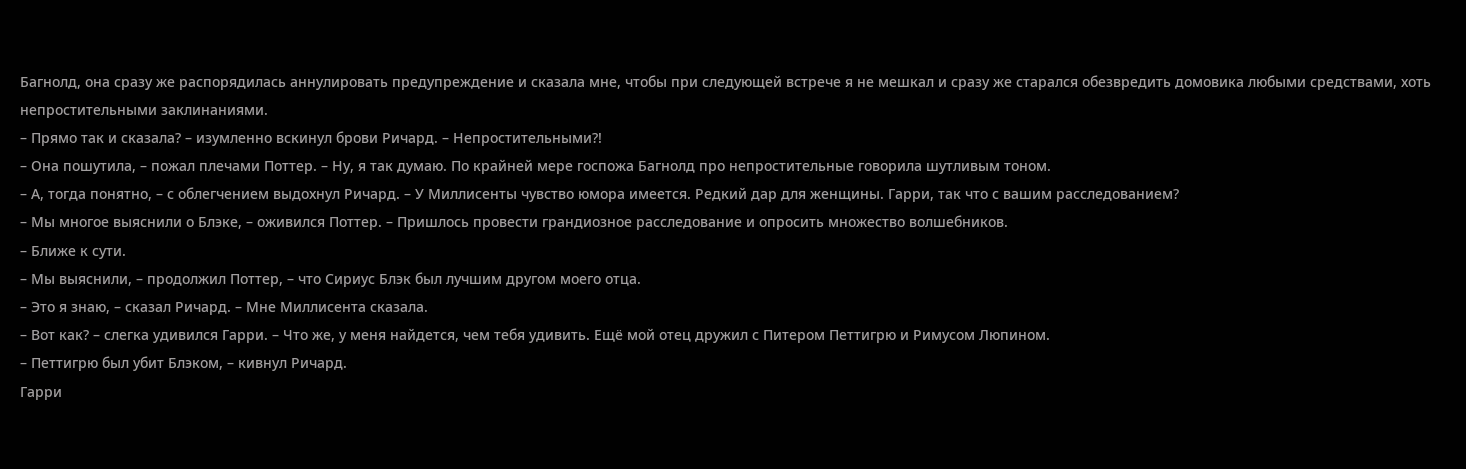Багнолд, она сразу же распорядилась аннулировать предупреждение и сказала мне, чтобы при следующей встрече я не мешкал и сразу же старался обезвредить домовика любыми средствами, хоть непростительными заклинаниями.
– Прямо так и сказала? – изумленно вскинул брови Ричард. – Непростительными?!
– Она пошутила, – пожал плечами Поттер. – Ну, я так думаю. По крайней мере госпожа Багнолд про непростительные говорила шутливым тоном.
– А, тогда понятно, – с облегчением выдохнул Ричард. – У Миллисенты чувство юмора имеется. Редкий дар для женщины. Гарри, так что с вашим расследованием?
– Мы многое выяснили о Блэке, – оживился Поттер. – Пришлось провести грандиозное расследование и опросить множество волшебников.
– Ближе к сути.
– Мы выяснили, – продолжил Поттер, – что Сириус Блэк был лучшим другом моего отца.
– Это я знаю, – сказал Ричард. – Мне Миллисента сказала.
– Вот как? – слегка удивился Гарри. – Что же, у меня найдется, чем тебя удивить. Ещё мой отец дружил с Питером Петтигрю и Римусом Люпином.
– Петтигрю был убит Блэком, – кивнул Ричард.
Гарри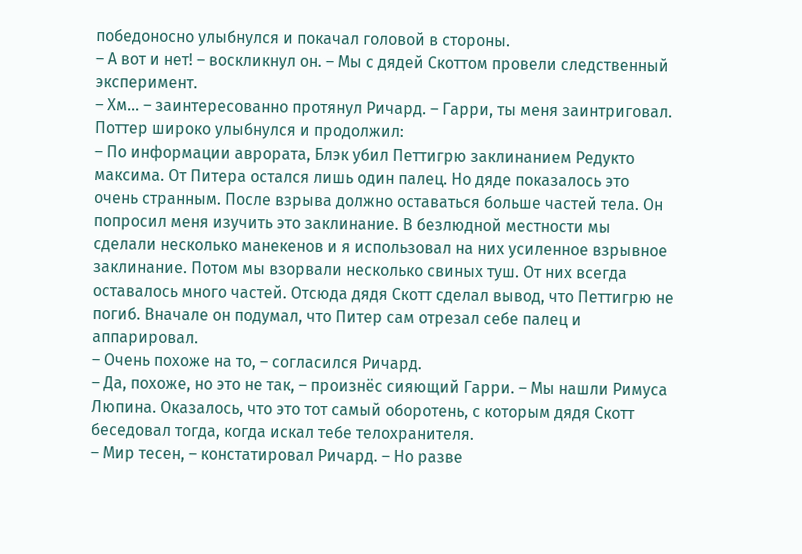победоносно улыбнулся и покачал головой в стороны.
– А вот и нет! – воскликнул он. – Мы с дядей Скоттом провели следственный эксперимент.
– Хм… – заинтересованно протянул Ричард. – Гарри, ты меня заинтриговал.
Поттер широко улыбнулся и продолжил:
– По информации аврората, Блэк убил Петтигрю заклинанием Редукто максима. От Питера остался лишь один палец. Но дяде показалось это очень странным. После взрыва должно оставаться больше частей тела. Он попросил меня изучить это заклинание. В безлюдной местности мы сделали несколько манекенов и я использовал на них усиленное взрывное заклинание. Потом мы взорвали несколько свиных туш. От них всегда оставалось много частей. Отсюда дядя Скотт сделал вывод, что Петтигрю не погиб. Вначале он подумал, что Питер сам отрезал себе палец и аппарировал.
– Очень похоже на то, – согласился Ричард.
– Да, похоже, но это не так, – произнёс сияющий Гарри. – Мы нашли Римуса Люпина. Оказалось, что это тот самый оборотень, с которым дядя Скотт беседовал тогда, когда искал тебе телохранителя.
– Мир тесен, – констатировал Ричард. – Но разве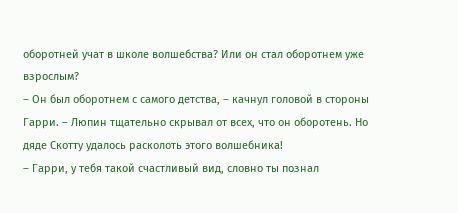оборотней учат в школе волшебства? Или он стал оборотнем уже взрослым?
– Он был оборотнем с самого детства, – качнул головой в стороны Гарри. – Люпин тщательно скрывал от всех, что он оборотень. Но дяде Скотту удалось расколоть этого волшебника!
– Гарри, у тебя такой счастливый вид, словно ты познал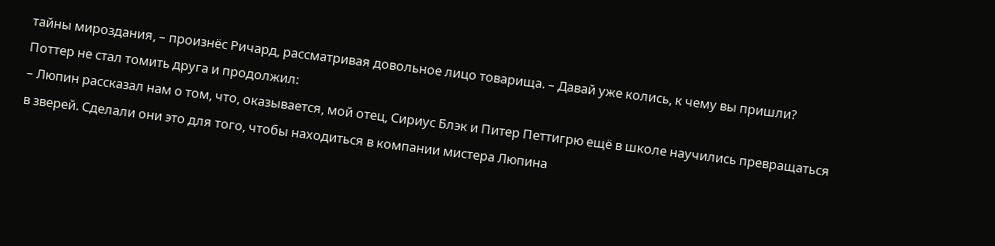тайны мироздания, – произнёс Ричард, рассматривая довольное лицо товарища. – Давай уже колись, к чему вы пришли?
Поттер не стал томить друга и продолжил:
– Люпин рассказал нам о том, что, оказывается, мой отец, Сириус Блэк и Питер Петтигрю ещё в школе научились превращаться в зверей. Сделали они это для того, чтобы находиться в компании мистера Люпина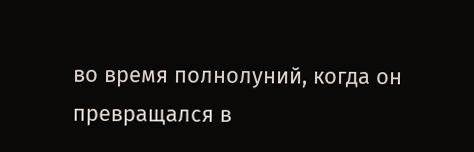во время полнолуний, когда он превращался в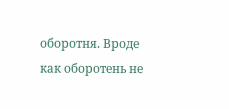оборотня. Вроде как оборотень не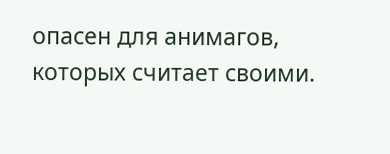опасен для анимагов, которых считает своими.